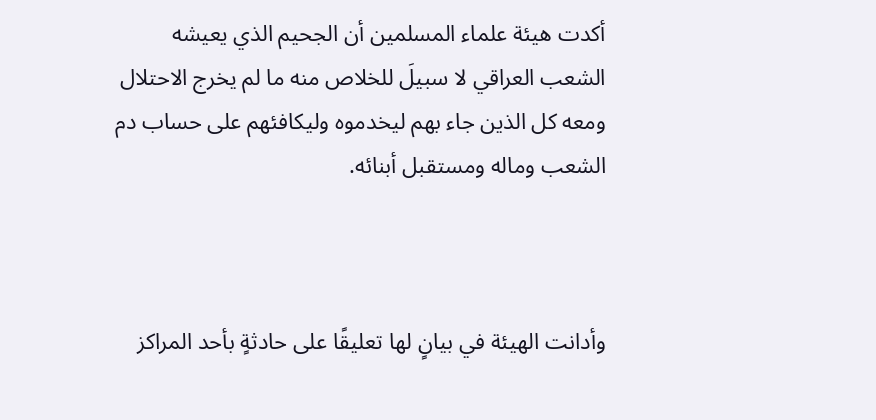أكدت هيئة علماء المسلمين أن الجحيم الذي يعيشه الشعب العراقي لا سبيلَ للخلاص منه ما لم يخرج الاحتلال ومعه كل الذين جاء بهم ليخدموه وليكافئهم على حساب دم الشعب وماله ومستقبل أبنائه.



وأدانت الهيئة في بيانٍ لها تعليقًا على حادثةٍ بأحد المراكز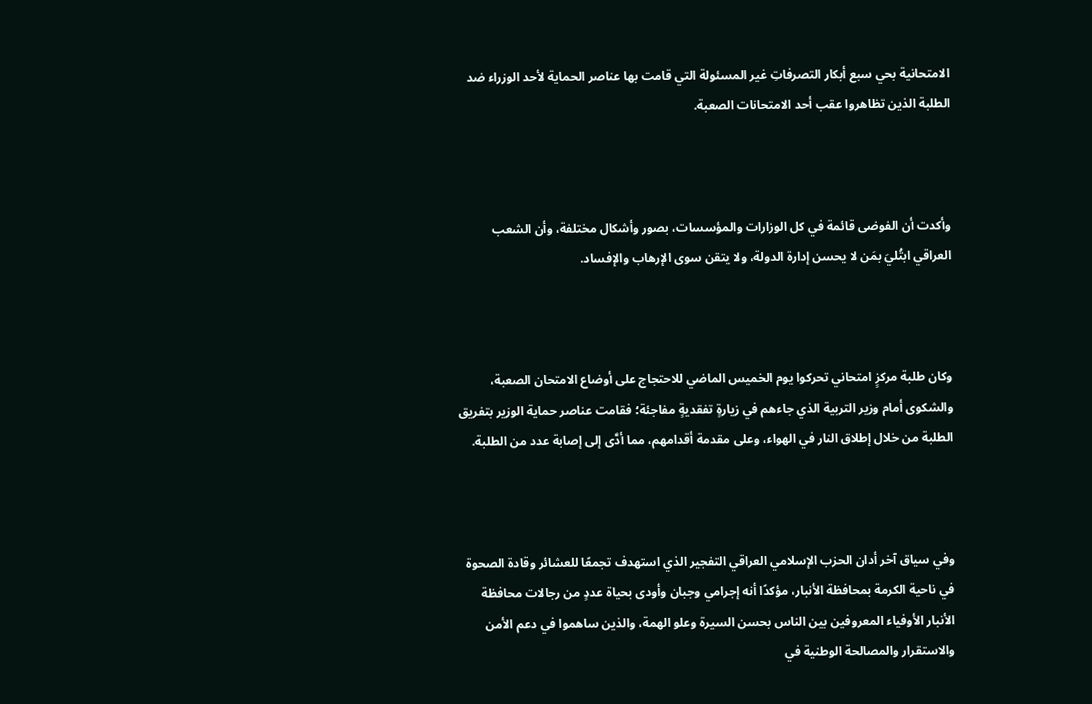الامتحانية بحي سبع أبكار التصرفاتِ غير المسئولة التي قامت بها عناصر الحماية لأحد الوزراء ضد الطلبة الذين تظاهروا عقب أحد الامتحانات الصعبة.



وأكدت أن الفوضى قائمة في كل الوزارات والمؤسسات، بصور وأشكال مختلفة، وأن الشعب العراقي ابتُليَ بمَن لا يحسن إدارة الدولة، ولا يتقن سوى الإرهاب والإفساد.



وكان طلبة مركزٍ امتحاني تحركوا يوم الخميس الماضي للاحتجاج على أوضاع الامتحان الصعبة، والشكوى أمام وزير التربية الذي جاءهم في زيارةٍ تفقديةٍ مفاجئة؛ فقامت عناصر حماية الوزير بتفريق الطلبة من خلال إطلاق النار في الهواء، وعلى مقدمة أقدامهم، مما أدَّى إلى إصابة عدد من الطلبة.



وفي سياق آخر أدان الحزب الإسلامي العراقي التفجير الذي استهدف تجمعًا للعشائر وقادة الصحوة في ناحية الكرمة بمحافظة الأنبار، مؤكدًا أنه إجرامي وجبان وأودى بحياة عددٍ من رجالات محافظة الأنبار الأوفياء المعروفين بين الناس بحسن السيرة وعلو الهمة، والذين ساهموا في دعم الأمن والاستقرار والمصالحة الوطنية في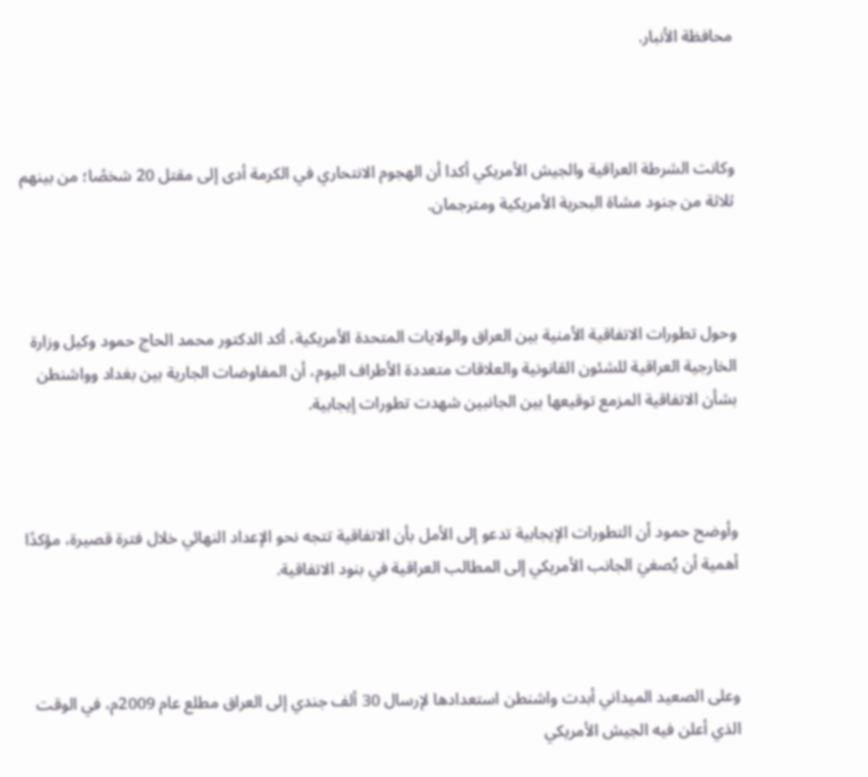محافظة الأنبار.



وكانت الشرطة العراقية والجيش الأمريكي أكدا أن الهجوم الانتحاري في الكرمة أدى إلى مقتل 20 شخصًا؛ من بينهم ثلاثة من جنود مشاة البحرية الأمريكية ومترجمان.



وحول تطورات الاتفاقية الأمنية بين العراق والولايات المتحدة الأمريكية، أكد الدكتور محمد الحاج حمود وكيل وزارة الخارجية العراقية للشئون القانونية والعلاقات متعددة الأطراف اليوم، أن المفاوضات الجارية بين بغداد وواشنطن بشأن الاتفاقية المزمع توقيعها بين الجانبين شهدت تطورات إيجابية.



وأوضح حمود أن التطورات الإيجابية تدعو إلى الأمل بأن الاتفاقية تتجه نحو الإعداد النهائي خلال فترة قصيرة، مؤكدًا أهمية أن يُصغيَ الجانب الأمريكي إلى المطالب العراقية في بنود الاتفاقية.



وعلى الصعيد الميداني أبدت واشنطن استعدادها لإرسال 30 ألف جندي إلى العراق مطلع عام 2009م، في الوقت الذي أعلن فيه الجيش الأمريكي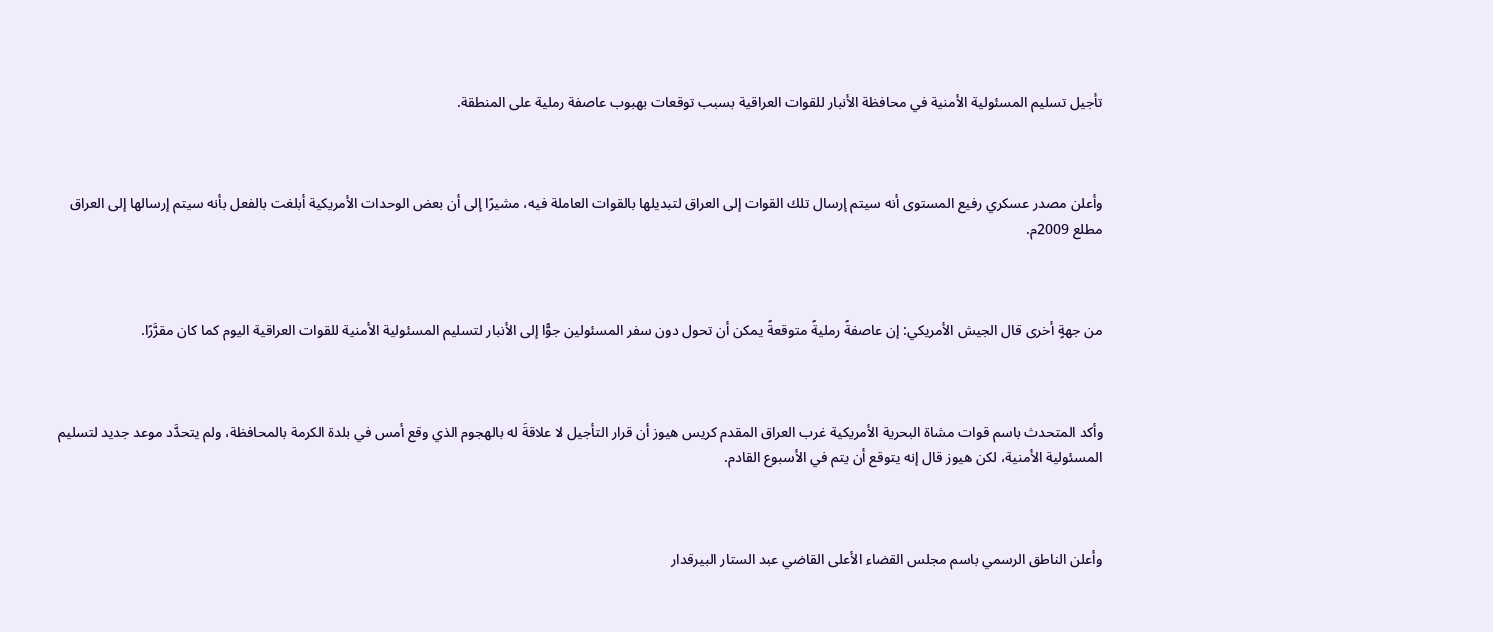تأجيل تسليم المسئولية الأمنية في محافظة الأنبار للقوات العراقية بسبب توقعات بهبوب عاصفة رملية على المنطقة.



وأعلن مصدر عسكري رفيع المستوى أنه سيتم إرسال تلك القوات إلى العراق لتبديلها بالقوات العاملة فيه، مشيرًا إلى أن بعض الوحدات الأمريكية أبلغت بالفعل بأنه سيتم إرسالها إلى العراق مطلع 2009م.



من جهةٍ أخرى قال الجيش الأمريكي: إن عاصفةً رمليةً متوقعةً يمكن أن تحول دون سفر المسئولين جوًّا إلى الأنبار لتسليم المسئولية الأمنية للقوات العراقية اليوم كما كان مقرَّرًا.



وأكد المتحدث باسم قوات مشاة البحرية الأمريكية غرب العراق المقدم كريس هيوز أن قرار التأجيل لا علاقةَ له بالهجوم الذي وقع أمس في بلدة الكرمة بالمحافظة، ولم يتحدَّد موعد جديد لتسليم المسئولية الأمنية، لكن هيوز قال إنه يتوقع أن يتم في الأسبوع القادم.



وأعلن الناطق الرسمي باسم مجلس القضاء الأعلى القاضي عبد الستار البيرقدار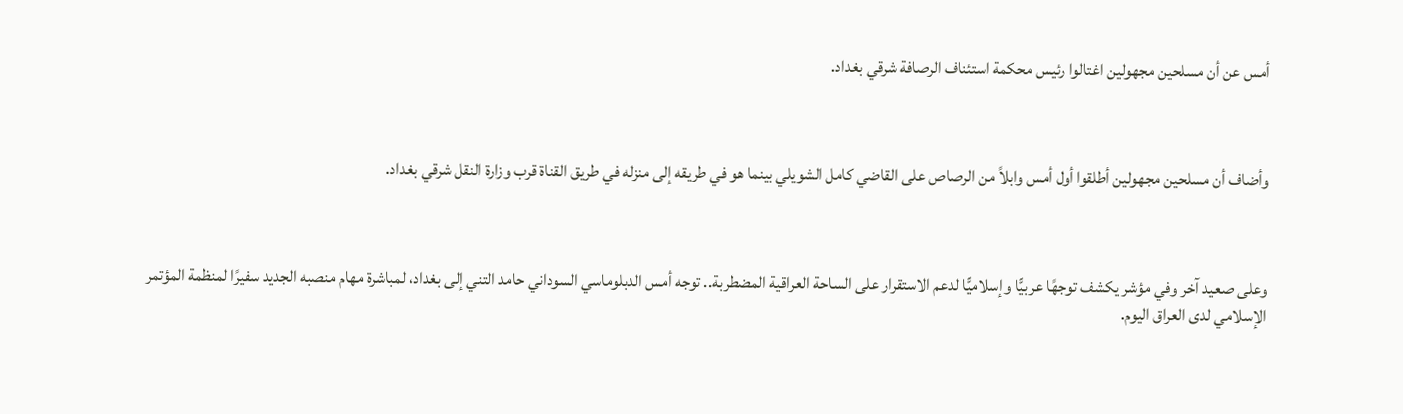أمس عن أن مسلحين مجهولين اغتالوا رئيس محكمة استئناف الرصافة شرقي بغداد.



وأضاف أن مسلحين مجهولين أطلقوا أول أمس وابلاً من الرصاص على القاضي كامل الشويلي بينما هو في طريقه إلى منزله في طريق القناة قرب وزارة النقل شرقي بغداد.



وعلى صعيد آخر وفي مؤشر يكشف توجهًا عربيًّا وإسلاميًّا لدعم الاستقرار على الساحة العراقية المضطربة.. توجه أمس الدبلوماسي السوداني حامد التني إلى بغداد، لمباشرة مهام منصبه الجديد سفيرًا لمنظمة المؤتمر الإسلامي لدى العراق اليوم.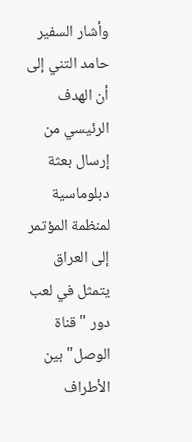وأشار السفير حامد التني إلى أن الهدف الرئيسي من إرسال بعثة دبلوماسية لمنظمة المؤتمر إلى العراق يتمثل في لعب دور "قناة الوصل" بين الأطراف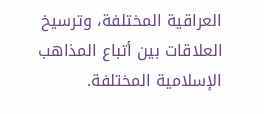العراقية المختلفة، وترسيخ العلاقات بين أتباع المذاهب الإسلامية المختلفة.